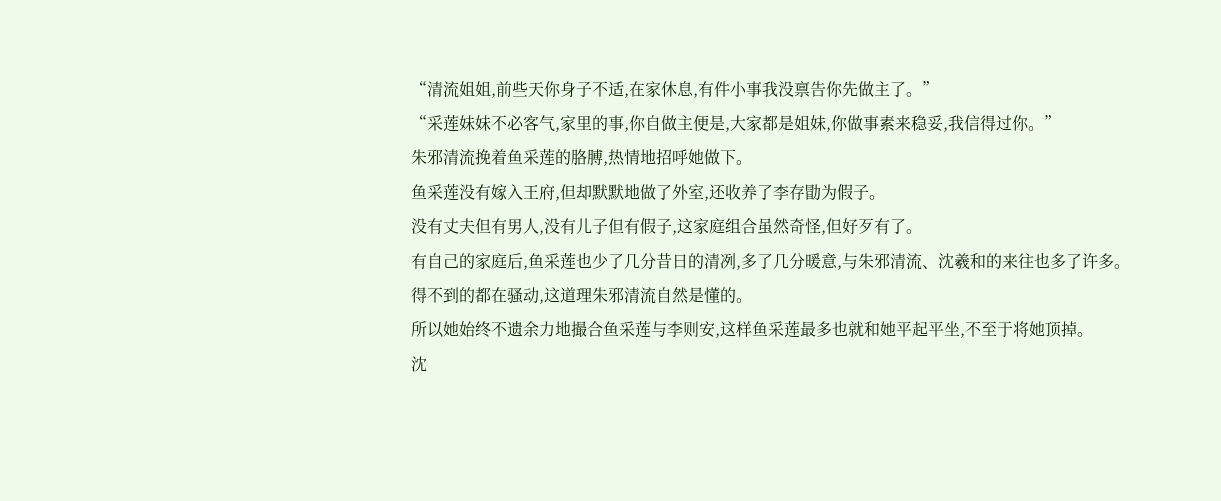“清流姐姐,前些天你身子不适,在家休息,有件小事我没禀告你先做主了。”
“采莲妹妹不必客气,家里的事,你自做主便是,大家都是姐妹,你做事素来稳妥,我信得过你。”
朱邪清流挽着鱼采莲的胳膊,热情地招呼她做下。
鱼采莲没有嫁入王府,但却默默地做了外室,还收养了李存勖为假子。
没有丈夫但有男人,没有儿子但有假子,这家庭组合虽然奇怪,但好歹有了。
有自己的家庭后,鱼采莲也少了几分昔日的清冽,多了几分暖意,与朱邪清流、沈羲和的来往也多了许多。
得不到的都在骚动,这道理朱邪清流自然是懂的。
所以她始终不遗余力地撮合鱼采莲与李则安,这样鱼采莲最多也就和她平起平坐,不至于将她顶掉。
沈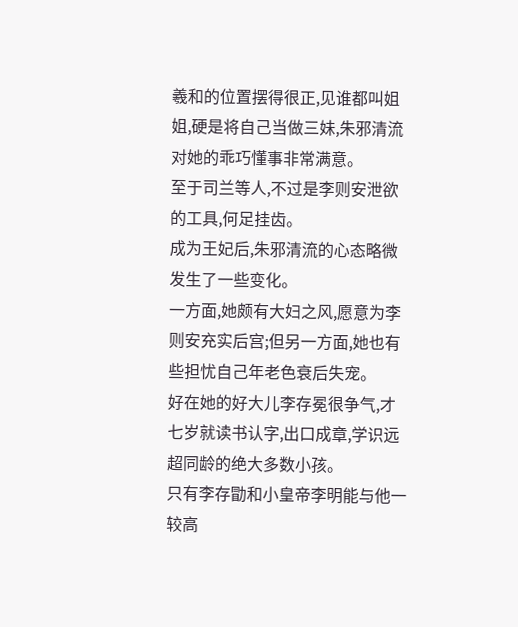羲和的位置摆得很正,见谁都叫姐姐,硬是将自己当做三妹,朱邪清流对她的乖巧懂事非常满意。
至于司兰等人,不过是李则安泄欲的工具,何足挂齿。
成为王妃后,朱邪清流的心态略微发生了一些变化。
一方面,她颇有大妇之风,愿意为李则安充实后宫;但另一方面,她也有些担忧自己年老色衰后失宠。
好在她的好大儿李存冕很争气,才七岁就读书认字,出口成章,学识远超同龄的绝大多数小孩。
只有李存勖和小皇帝李明能与他一较高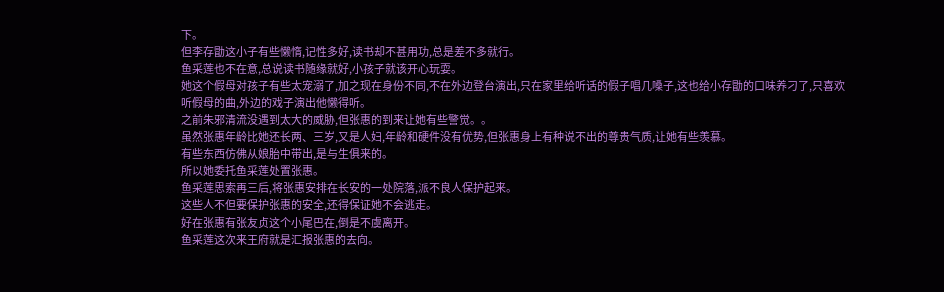下。
但李存勖这小子有些懒惰,记性多好,读书却不甚用功,总是差不多就行。
鱼采莲也不在意,总说读书随缘就好,小孩子就该开心玩耍。
她这个假母对孩子有些太宠溺了,加之现在身份不同,不在外边登台演出,只在家里给听话的假子唱几嗓子,这也给小存勖的口味养刁了,只喜欢听假母的曲,外边的戏子演出他懒得听。
之前朱邪清流没遇到太大的威胁,但张惠的到来让她有些警觉。。
虽然张惠年龄比她还长两、三岁,又是人妇,年龄和硬件没有优势,但张惠身上有种说不出的尊贵气质,让她有些羡慕。
有些东西仿佛从娘胎中带出,是与生俱来的。
所以她委托鱼采莲处置张惠。
鱼采莲思索再三后,将张惠安排在长安的一处院落,派不良人保护起来。
这些人不但要保护张惠的安全,还得保证她不会逃走。
好在张惠有张友贞这个小尾巴在,倒是不虞离开。
鱼采莲这次来王府就是汇报张惠的去向。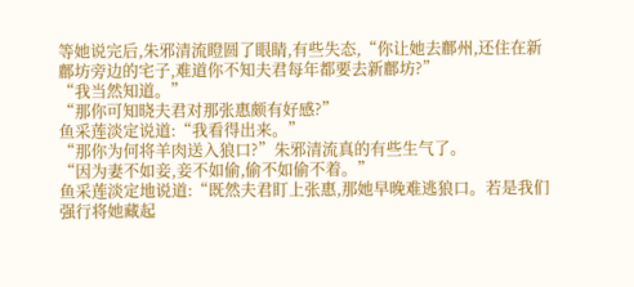等她说完后,朱邪清流瞪圆了眼睛,有些失态,“你让她去鄜州,还住在新鄜坊旁边的宅子,难道你不知夫君每年都要去新鄜坊?”
“我当然知道。”
“那你可知晓夫君对那张惠颇有好感?”
鱼采莲淡定说道:“我看得出来。”
“那你为何将羊肉送入狼口?”朱邪清流真的有些生气了。
“因为妻不如妾,妾不如偷,偷不如偷不着。”
鱼采莲淡定地说道:“既然夫君盯上张惠,那她早晚难逃狼口。若是我们强行将她藏起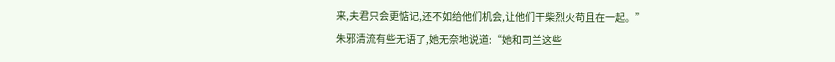来,夫君只会更惦记,还不如给他们机会,让他们干柴烈火苟且在一起。”
朱邪清流有些无语了,她无奈地说道:“她和司兰这些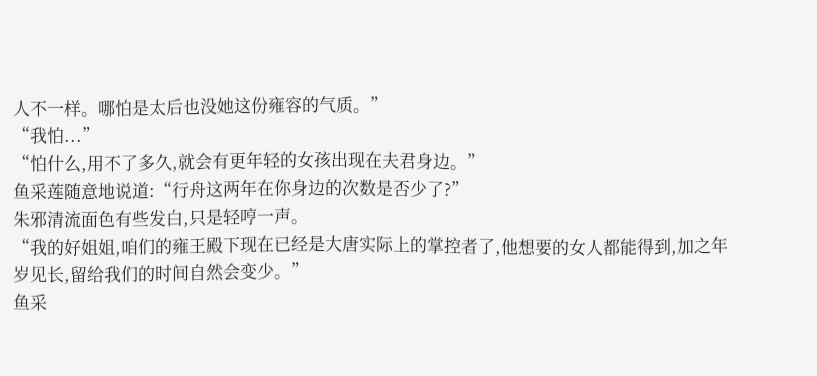人不一样。哪怕是太后也没她这份雍容的气质。”
“我怕...”
“怕什么,用不了多久,就会有更年轻的女孩出现在夫君身边。”
鱼采莲随意地说道:“行舟这两年在你身边的次数是否少了?”
朱邪清流面色有些发白,只是轻哼一声。
“我的好姐姐,咱们的雍王殿下现在已经是大唐实际上的掌控者了,他想要的女人都能得到,加之年岁见长,留给我们的时间自然会变少。”
鱼采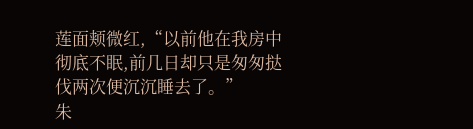莲面颊微红,“以前他在我房中彻底不眠,前几日却只是匆匆挞伐两次便沉沉睡去了。”
朱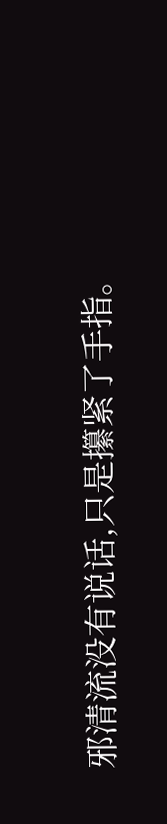邪清流没有说话,只是攥紧了手指。